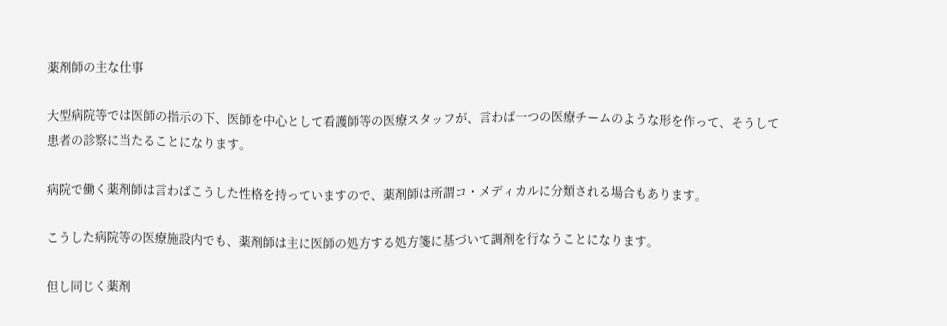薬剤師の主な仕事

大型病院等では医師の指示の下、医師を中心として看護師等の医療スタッフが、言わば一つの医療チームのような形を作って、そうして患者の診察に当たることになります。

病院で働く薬剤師は言わばこうした性格を持っていますので、薬剤師は所謂コ・メディカルに分類される場合もあります。

こうした病院等の医療施設内でも、薬剤師は主に医師の処方する処方箋に基づいて調剤を行なうことになります。

但し同じく薬剤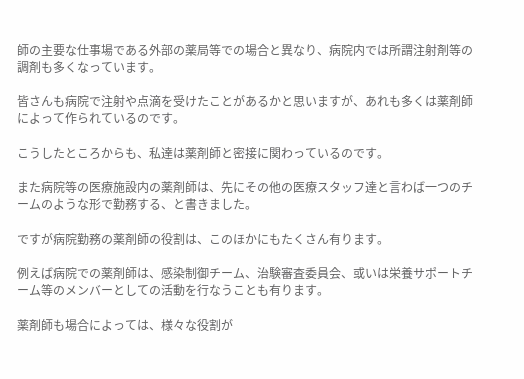師の主要な仕事場である外部の薬局等での場合と異なり、病院内では所謂注射剤等の調剤も多くなっています。

皆さんも病院で注射や点滴を受けたことがあるかと思いますが、あれも多くは薬剤師によって作られているのです。

こうしたところからも、私達は薬剤師と密接に関わっているのです。

また病院等の医療施設内の薬剤師は、先にその他の医療スタッフ達と言わば一つのチームのような形で勤務する、と書きました。

ですが病院勤務の薬剤師の役割は、このほかにもたくさん有ります。

例えば病院での薬剤師は、感染制御チーム、治験審査委員会、或いは栄養サポートチーム等のメンバーとしての活動を行なうことも有ります。

薬剤師も場合によっては、様々な役割が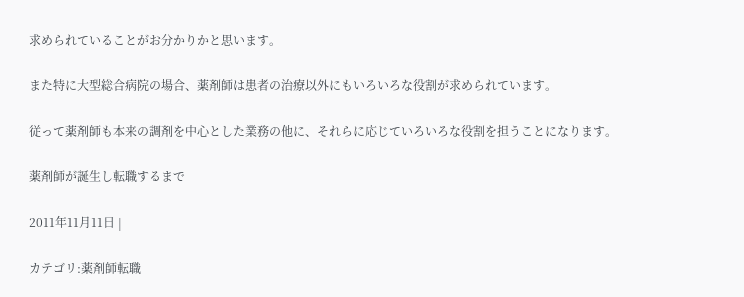求められていることがお分かりかと思います。

また特に大型総合病院の場合、薬剤師は患者の治療以外にもいろいろな役割が求められています。

従って薬剤師も本来の調剤を中心とした業務の他に、それらに応じていろいろな役割を担うことになります。

薬剤師が誕生し転職するまで

2011年11月11日 |

カテゴリ:薬剤師転職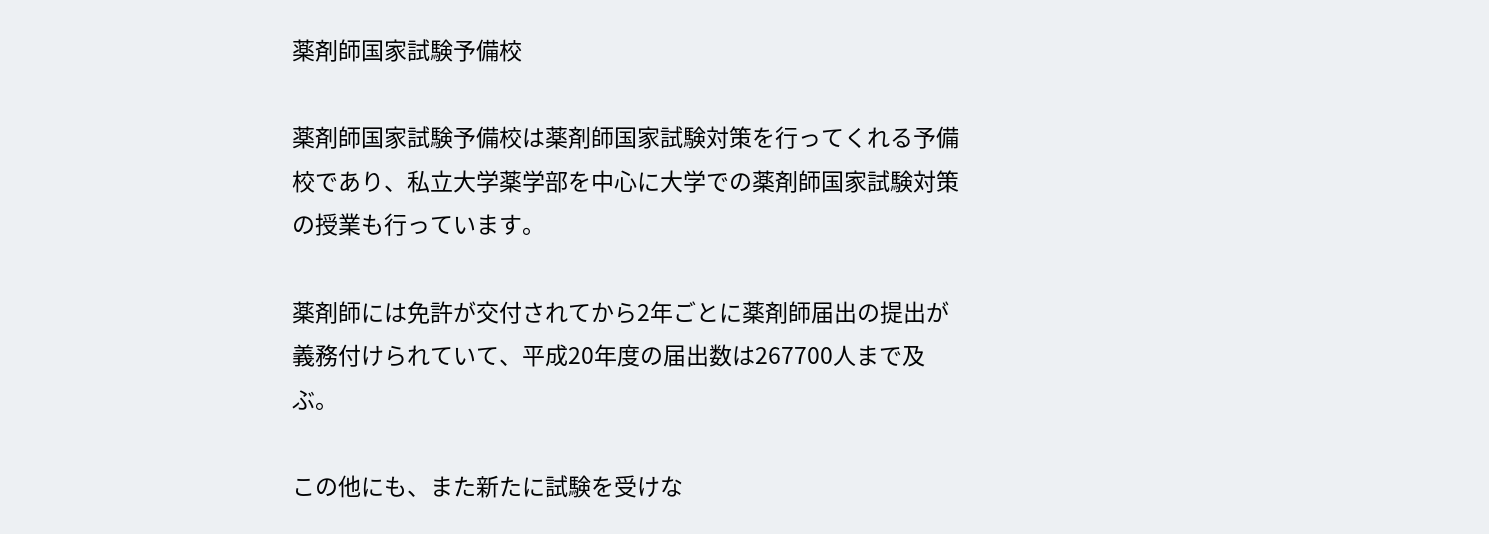薬剤師国家試験予備校

薬剤師国家試験予備校は薬剤師国家試験対策を行ってくれる予備校であり、私立大学薬学部を中心に大学での薬剤師国家試験対策の授業も行っています。

薬剤師には免許が交付されてから2年ごとに薬剤師届出の提出が義務付けられていて、平成20年度の届出数は267700人まで及ぶ。

この他にも、また新たに試験を受けな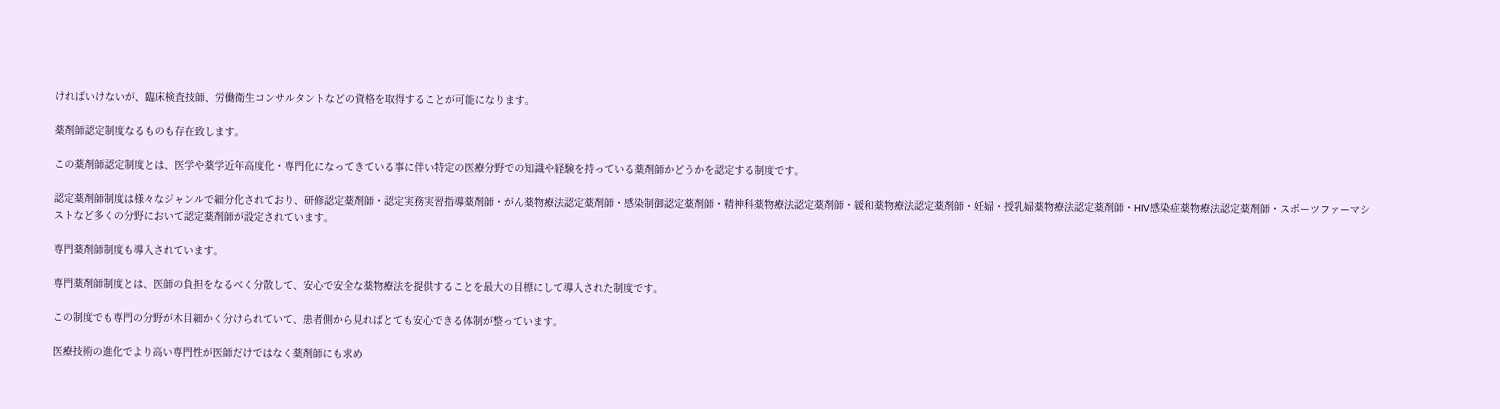ければいけないが、臨床検査技師、労働衛生コンサルタントなどの資格を取得することが可能になります。

薬剤師認定制度なるものも存在致します。

この薬剤師認定制度とは、医学や薬学近年高度化・専門化になってきている事に伴い特定の医療分野での知識や経験を持っている薬剤師かどうかを認定する制度です。

認定薬剤師制度は様々なジャンルで細分化されており、研修認定薬剤師・認定実務実習指導薬剤師・がん薬物療法認定薬剤師・感染制御認定薬剤師・精神科薬物療法認定薬剤師・緩和薬物療法認定薬剤師・妊婦・授乳婦薬物療法認定薬剤師・HIV感染症薬物療法認定薬剤師・スポーツファーマシストなど多くの分野において認定薬剤師が設定されています。

専門薬剤師制度も導入されています。

専門薬剤師制度とは、医師の負担をなるべく分散して、安心で安全な薬物療法を提供することを最大の目標にして導入された制度です。

この制度でも専門の分野が木目細かく分けられていて、患者側から見ればとても安心できる体制が整っています。

医療技術の進化でより高い専門性が医師だけではなく薬剤師にも求め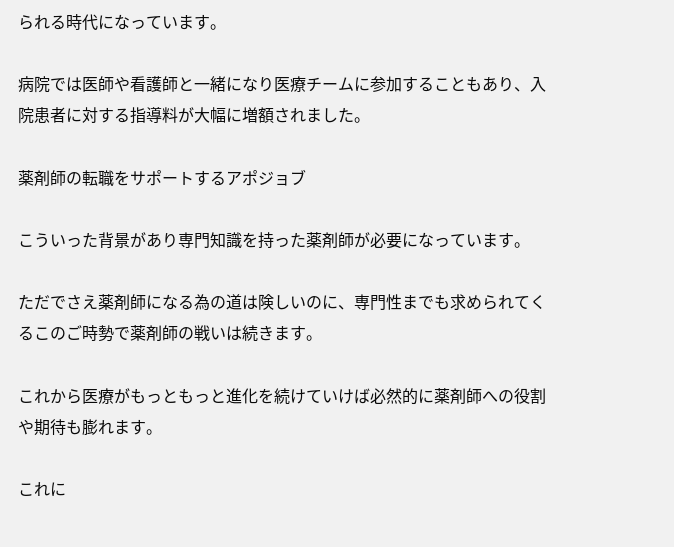られる時代になっています。

病院では医師や看護師と一緒になり医療チームに参加することもあり、入院患者に対する指導料が大幅に増額されました。

薬剤師の転職をサポートするアポジョブ

こういった背景があり専門知識を持った薬剤師が必要になっています。

ただでさえ薬剤師になる為の道は険しいのに、専門性までも求められてくるこのご時勢で薬剤師の戦いは続きます。

これから医療がもっともっと進化を続けていけば必然的に薬剤師への役割や期待も膨れます。

これに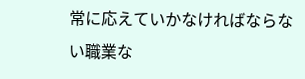常に応えていかなければならない職業な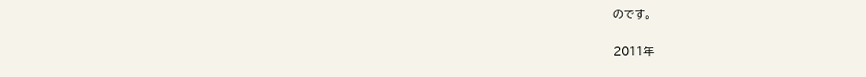のです。

2011年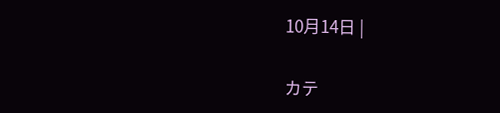10月14日 |

カテ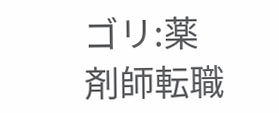ゴリ:薬剤師転職